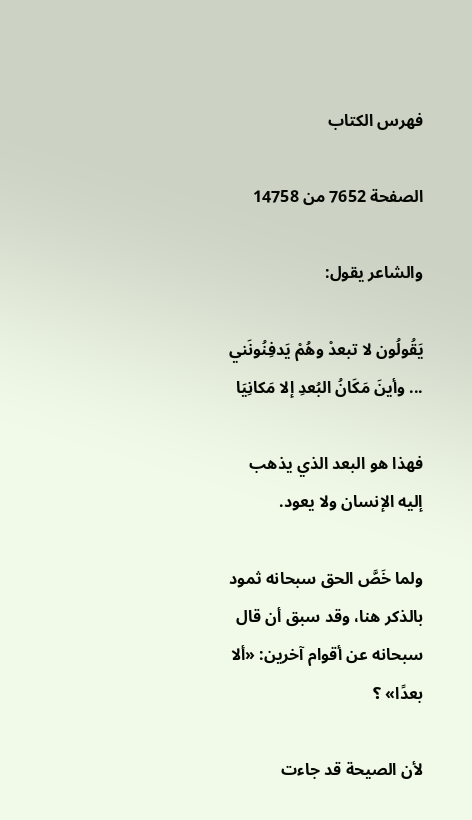فهرس الكتاب

الصفحة 7652 من 14758

والشاعر يقول:

يَقُولُون لا تبعدْ وهُمْ يَدفِنُونَني ... وأينَ مَكَانُ البُعدِ إلا مَكانِيَا

فهذا هو البعد الذي يذهب إليه الإنسان ولا يعود.

ولما خَصَّ الحق سبحانه ثمود بالذكر هنا، وقد سبق أن قال سبحانه عن أقوام آخرين: «ألا بعدًا» ؟

لأن الصيحة قد جاءت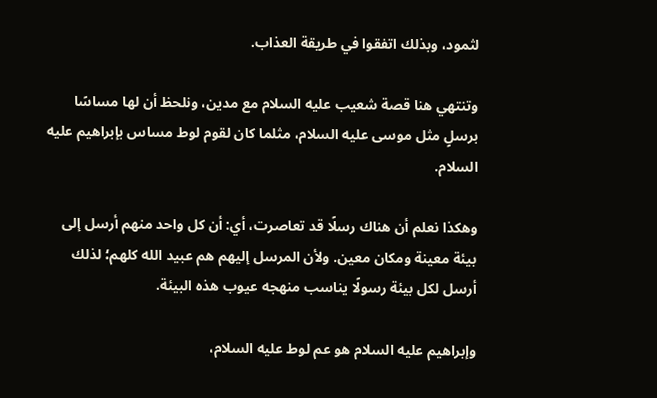لثمود، وبذلك اتفقوا في طريقة العذاب.

وتنتهي هنا قصة شعيب عليه السلام مع مدين، ونلحظ أن لها مساسًا برسلٍ مثل موسى عليه السلام، مثلما كان لقوم لوط مساس بإبراهيم عليه السلام.

وهكذا نعلم أن هناك رسلًا قد تعاصرت، أي: أن كل واحد منهم أرسل إلى بيئة معينة ومكان معين. ولأن المرسل إليهم هم عبيد الله كلهم؛ لذلك أرسل لكل بيئة رسولًا يناسب منهجه عيوب هذه البيئة.

وإبراهيم عليه السلام هو عم لوط عليه السلام،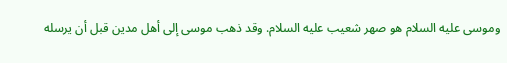وموسى عليه السلام هو صهر شعيب عليه السلام. وقد ذهب موسى إلى أهل مدين قبل أن يرسله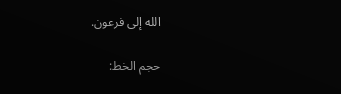الله إلى فرعون.

حجم الخط: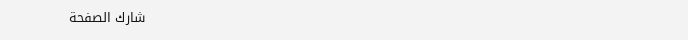شارك الصفحة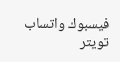فيسبوك واتساب تويتر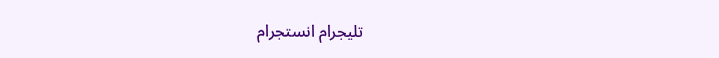تليجرام انستجرام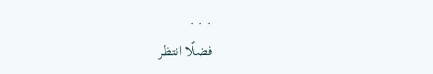. . .
فضلًا انتظر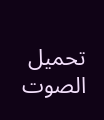تحميل الصوت